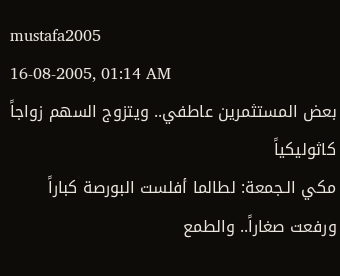mustafa2005
16-08-2005, 01:14 AM
بعض المستثمرين عاطفي.. ويتزوج السهم زواجاً كاثوليكياً
مكي الـجمعة: لطالما أفلست البورصة كباراً
ورفعت صغاراً.. والطمع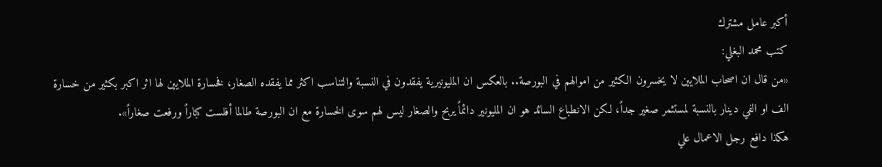أكبر عامل مشترك
كتب محمد البغلي:
«من قال ان اصحاب الملايين لا يخسرون الكثير من اموالهم في البورصة.. بالعكس ان المليونيرية يفقدون في النسبة والتناسب اكثر مما يفقده الصغار، فخسارة الملايين لها اثر اكبر بكثير من خسارة الف او الفي دينار بالنسبة لمستثمر صغير جداً، لكن الانطباع السائد هو ان المليونير دائماً يربح والصغار ليس لهم سوى الخسارة مع ان البورصة طالما أفلست كباراً ورفعت صغاراً».
هكذا دافع رجل الاعمال علي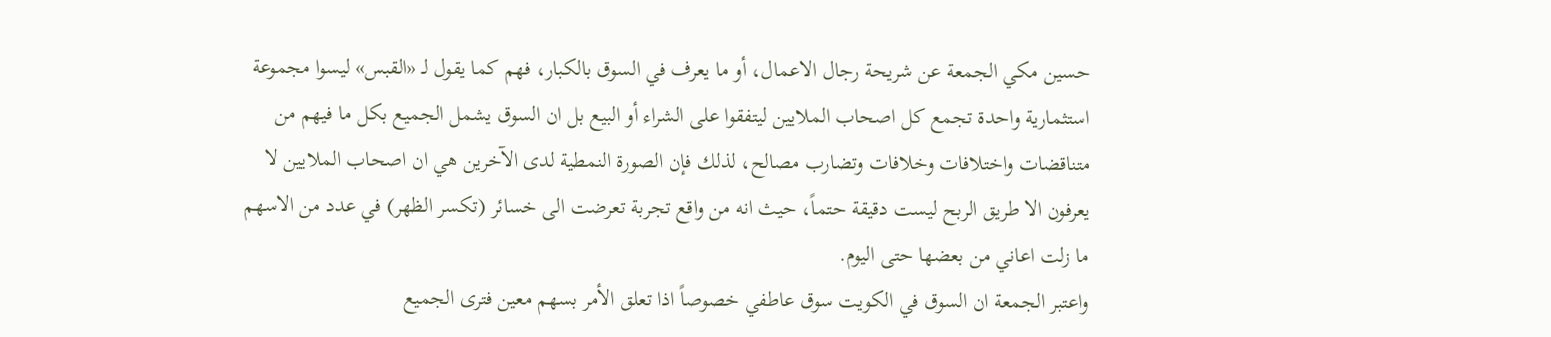حسين مكي الجمعة عن شريحة رجال الاعمال، أو ما يعرف في السوق بالكبار، فهم كما يقول لـ «القبس» ليسوا مجموعة استثمارية واحدة تجمع كل اصحاب الملايين ليتفقوا على الشراء أو البيع بل ان السوق يشمل الجميع بكل ما فيهم من متناقضات واختلافات وخلافات وتضارب مصالح، لذلك فإن الصورة النمطية لدى الآخرين هي ان اصحاب الملايين لا يعرفون الا طريق الربح ليست دقيقة حتماً، حيث انه من واقع تجربة تعرضت الى خسائر (تكسر الظهر) في عدد من الاسهم ما زلت اعاني من بعضها حتى اليوم.
واعتبر الجمعة ان السوق في الكويت سوق عاطفي خصوصاً اذا تعلق الأمر بسهم معين فترى الجميع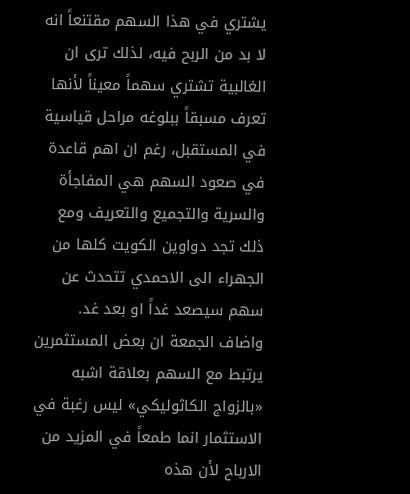يشتري في هذا السهم مقتنعاً انه لا بد من الربح فيه، لذلك ترى ان الغالبية تشتري سهماً معيناً لأنها تعرف مسبقاً ببلوغه مراحل قياسية في المستقبل، رغم ان اهم قاعدة في صعود السهم هي المفاجأة والسرية والتجميع والتعريف ومع ذلك تجد دواوين الكويت كلها من الجهراء الى الاحمدي تتحدث عن سهم سيصعد غداً او بعد غد.
واضاف الجمعة ان بعض المستثمرين يرتبط مع السهم بعلاقة اشبه «بالزواج الكاثوليكي» ليس رغبة في الاستثمار انما طمعاً في المزيد من الارباح لأن هذه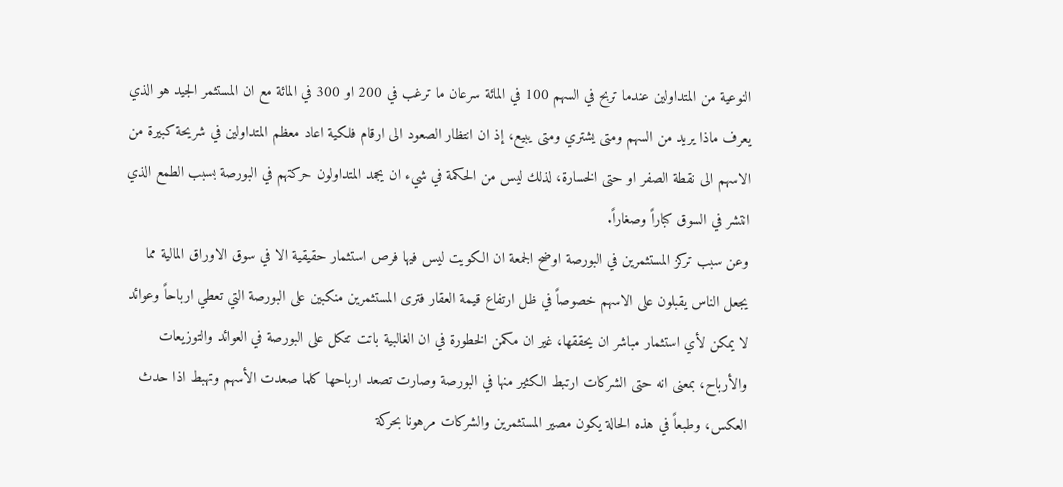النوعية من المتداولين عندما تربح في السهم 100 في المائة سرعان ما ترغب في 200 او 300 في المائة مع ان المستثمر الجيد هو الذي يعرف ماذا يريد من السهم ومتى يشتري ومتى يبيع، إذ ان انتظار الصعود الى ارقام فلكية اعاد معظم المتداولين في شريحة كبيرة من الاسهم الى نقطة الصفر او حتى الخسارة، لذلك ليس من الحكمة في شيء ان يجمد المتداولون حركتهم في البورصة بسبب الطمع الذي انتشر في السوق كباراً وصغاراً.
وعن سبب تركز المستثمرين في البورصة اوضح الجمعة ان الكويت ليس فيها فرص استثمار حقيقية الا في سوق الاوراق المالية مما يجعل الناس يقبلون على الاسهم خصوصاً في ظل ارتفاع قيمة العقار فترى المستثمرين منكبين على البورصة التي تعطي ارباحاً وعوائد لا يمكن لأي استثمار مباشر ان يحققها، غير ان مكمن الخطورة في ان الغالبية باتت تتكل على البورصة في العوائد والتوزيعات والأرباح، بمعنى انه حتى الشركات ارتبط الكثير منها في البورصة وصارت تصعد ارباحها كلما صعدت الأسهم وتهبط اذا حدث العكس، وطبعاً في هذه الحالة يكون مصير المستثمرين والشركات مرهونا بحركة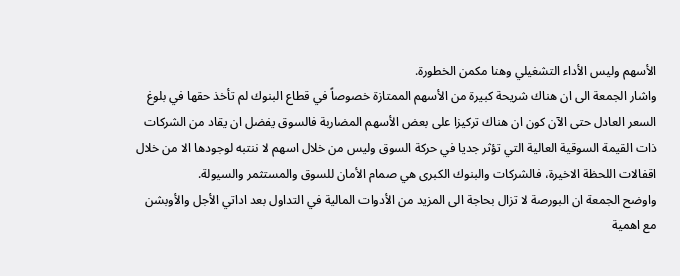الأسهم وليس الأداء التشغيلي وهنا مكمن الخطورة.
واشار الجمعة الى ان هناك شريحة كبيرة من الأسهم الممتازة خصوصاً في قطاع البنوك لم تأخذ حقها في بلوغ السعر العادل حتى الآن كون ان هناك تركيزا على بعض الأسهم المضاربة فالسوق يفضل ان يقاد من الشركات ذات القيمة السوقية العالية التي تؤثر جديا في حركة السوق وليس من خلال اسهم لا ننتبه لوجودها الا من خلال اقفالات اللحظة الاخيرة، فالشركات والبنوك الكبرى هي صمام الأمان للسوق والمستثمر والسيولة.
واوضح الجمعة ان البورصة لا تزال بحاجة الى المزيد من الأدوات المالية في التداول بعد اداتي الأجل والأوبشن مع اهمية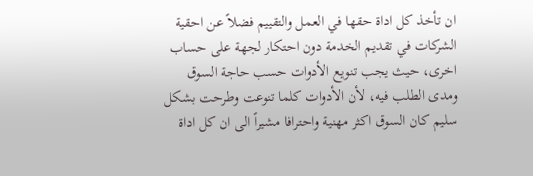ان تأخذ كل اداة حقها في العمل والتقييم فضلاً عن احقية الشركات في تقديم الخدمة دون احتكار لجهة على حساب اخرى، حيث يجب تنويع الأدوات حسب حاجة السوق ومدى الطلب فيه، لأن الأدوات كلما تنوعت وطرحت بشكل سليم كان السوق اكثر مهنية واحترافا مشيراً الى ان كل اداة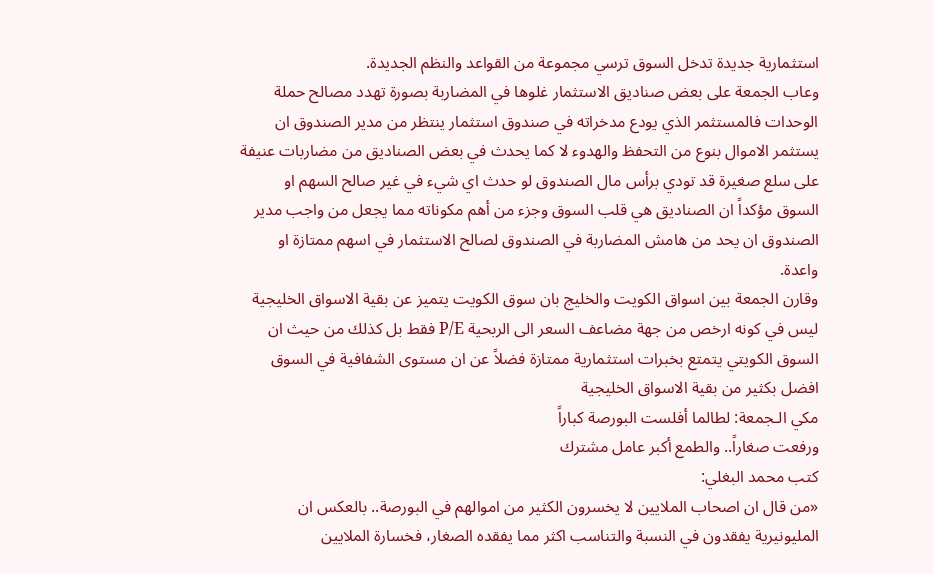استثمارية جديدة تدخل السوق ترسي مجموعة من القواعد والنظم الجديدة.
وعاب الجمعة على بعض صناديق الاستثمار غلوها في المضاربة بصورة تهدد مصالح حملة الوحدات فالمستثمر الذي يودع مدخراته في صندوق استثمار ينتظر من مدير الصندوق ان يستثمر الاموال بنوع من التحفظ والهدوء لا كما يحدث في بعض الصناديق من مضاربات عنيفة على سلع صغيرة قد تودي برأس مال الصندوق لو حدث اي شيء في غير صالح السهم او السوق مؤكداً ان الصناديق هي قلب السوق وجزء من أهم مكوناته مما يجعل من واجب مدير الصندوق ان يحد من هامش المضاربة في الصندوق لصالح الاستثمار في اسهم ممتازة او واعدة.
وقارن الجمعة بين اسواق الكويت والخليج بان سوق الكويت يتميز عن بقية الاسواق الخليجية ليس في كونه ارخص من جهة مضاعف السعر الى الربحية P/E فقط بل كذلك من حيث ان السوق الكويتي يتمتع بخبرات استثمارية ممتازة فضلاً عن ان مستوى الشفافية في السوق افضل بكثير من بقية الاسواق الخليجية
مكي الـجمعة: لطالما أفلست البورصة كباراً
ورفعت صغاراً.. والطمع أكبر عامل مشترك
كتب محمد البغلي:
«من قال ان اصحاب الملايين لا يخسرون الكثير من اموالهم في البورصة.. بالعكس ان المليونيرية يفقدون في النسبة والتناسب اكثر مما يفقده الصغار، فخسارة الملايين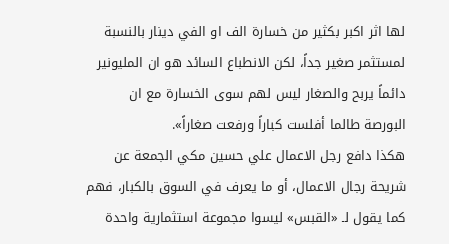لها اثر اكبر بكثير من خسارة الف او الفي دينار بالنسبة لمستثمر صغير جداً، لكن الانطباع السائد هو ان المليونير دائماً يربح والصغار ليس لهم سوى الخسارة مع ان البورصة طالما أفلست كباراً ورفعت صغاراً».
هكذا دافع رجل الاعمال علي حسين مكي الجمعة عن شريحة رجال الاعمال، أو ما يعرف في السوق بالكبار، فهم كما يقول لـ «القبس» ليسوا مجموعة استثمارية واحدة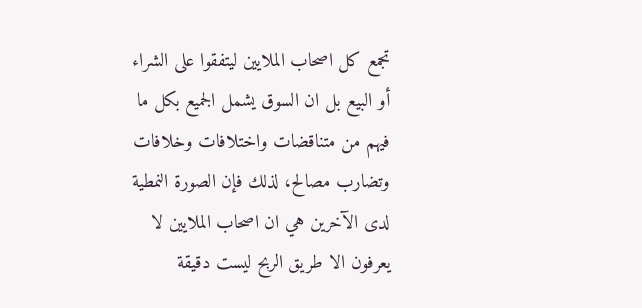تجمع كل اصحاب الملايين ليتفقوا على الشراء أو البيع بل ان السوق يشمل الجميع بكل ما فيهم من متناقضات واختلافات وخلافات وتضارب مصالح، لذلك فإن الصورة النمطية لدى الآخرين هي ان اصحاب الملايين لا يعرفون الا طريق الربح ليست دقيقة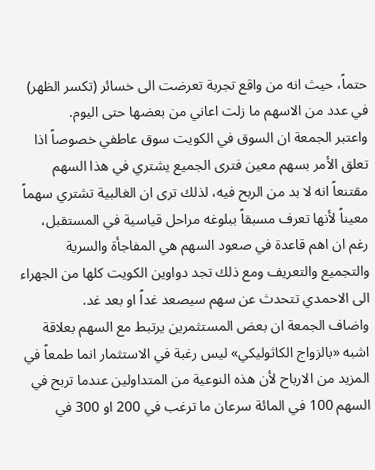حتماً، حيث انه من واقع تجربة تعرضت الى خسائر (تكسر الظهر) في عدد من الاسهم ما زلت اعاني من بعضها حتى اليوم.
واعتبر الجمعة ان السوق في الكويت سوق عاطفي خصوصاً اذا تعلق الأمر بسهم معين فترى الجميع يشتري في هذا السهم مقتنعاً انه لا بد من الربح فيه، لذلك ترى ان الغالبية تشتري سهماً معيناً لأنها تعرف مسبقاً ببلوغه مراحل قياسية في المستقبل، رغم ان اهم قاعدة في صعود السهم هي المفاجأة والسرية والتجميع والتعريف ومع ذلك تجد دواوين الكويت كلها من الجهراء الى الاحمدي تتحدث عن سهم سيصعد غداً او بعد غد.
واضاف الجمعة ان بعض المستثمرين يرتبط مع السهم بعلاقة اشبه «بالزواج الكاثوليكي» ليس رغبة في الاستثمار انما طمعاً في المزيد من الارباح لأن هذه النوعية من المتداولين عندما تربح في السهم 100 في المائة سرعان ما ترغب في 200 او 300 في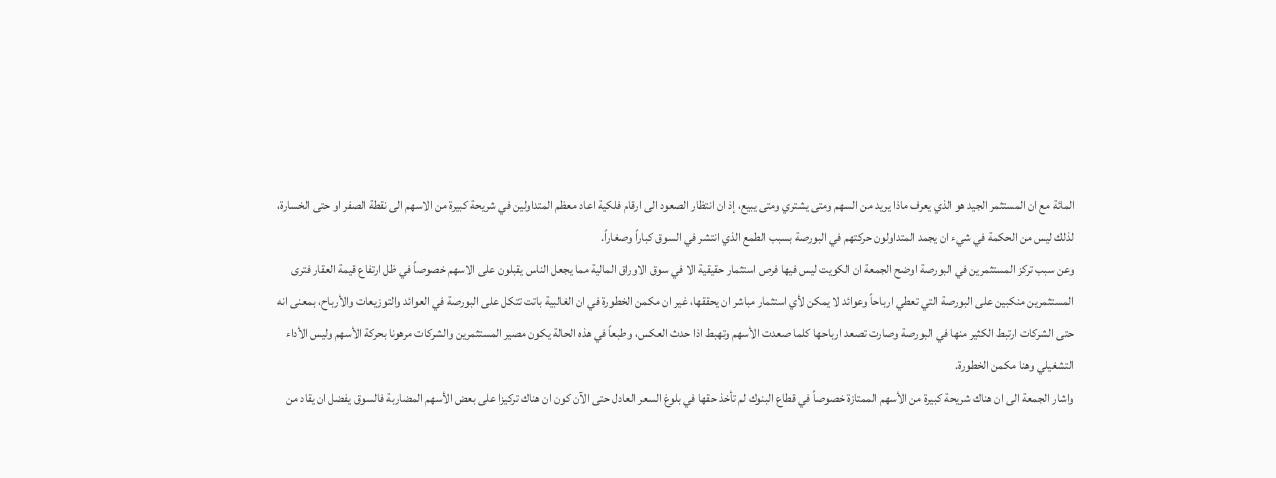المائة مع ان المستثمر الجيد هو الذي يعرف ماذا يريد من السهم ومتى يشتري ومتى يبيع، إذ ان انتظار الصعود الى ارقام فلكية اعاد معظم المتداولين في شريحة كبيرة من الاسهم الى نقطة الصفر او حتى الخسارة، لذلك ليس من الحكمة في شيء ان يجمد المتداولون حركتهم في البورصة بسبب الطمع الذي انتشر في السوق كباراً وصغاراً.
وعن سبب تركز المستثمرين في البورصة اوضح الجمعة ان الكويت ليس فيها فرص استثمار حقيقية الا في سوق الاوراق المالية مما يجعل الناس يقبلون على الاسهم خصوصاً في ظل ارتفاع قيمة العقار فترى المستثمرين منكبين على البورصة التي تعطي ارباحاً وعوائد لا يمكن لأي استثمار مباشر ان يحققها، غير ان مكمن الخطورة في ان الغالبية باتت تتكل على البورصة في العوائد والتوزيعات والأرباح، بمعنى انه حتى الشركات ارتبط الكثير منها في البورصة وصارت تصعد ارباحها كلما صعدت الأسهم وتهبط اذا حدث العكس، وطبعاً في هذه الحالة يكون مصير المستثمرين والشركات مرهونا بحركة الأسهم وليس الأداء التشغيلي وهنا مكمن الخطورة.
واشار الجمعة الى ان هناك شريحة كبيرة من الأسهم الممتازة خصوصاً في قطاع البنوك لم تأخذ حقها في بلوغ السعر العادل حتى الآن كون ان هناك تركيزا على بعض الأسهم المضاربة فالسوق يفضل ان يقاد من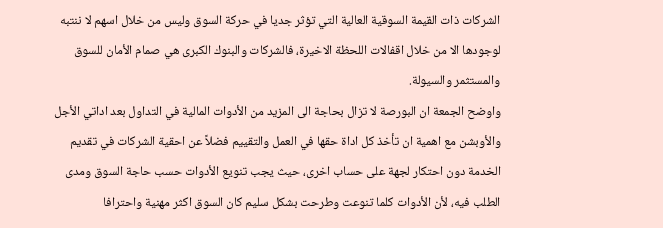الشركات ذات القيمة السوقية العالية التي تؤثر جديا في حركة السوق وليس من خلال اسهم لا ننتبه لوجودها الا من خلال اقفالات اللحظة الاخيرة، فالشركات والبنوك الكبرى هي صمام الأمان للسوق والمستثمر والسيولة.
واوضح الجمعة ان البورصة لا تزال بحاجة الى المزيد من الأدوات المالية في التداول بعد اداتي الأجل والأوبشن مع اهمية ان تأخذ كل اداة حقها في العمل والتقييم فضلاً عن احقية الشركات في تقديم الخدمة دون احتكار لجهة على حساب اخرى، حيث يجب تنويع الأدوات حسب حاجة السوق ومدى الطلب فيه، لأن الأدوات كلما تنوعت وطرحت بشكل سليم كان السوق اكثر مهنية واحترافا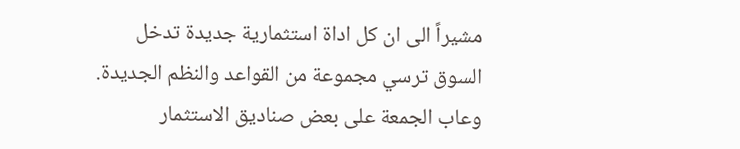مشيراً الى ان كل اداة استثمارية جديدة تدخل السوق ترسي مجموعة من القواعد والنظم الجديدة.
وعاب الجمعة على بعض صناديق الاستثمار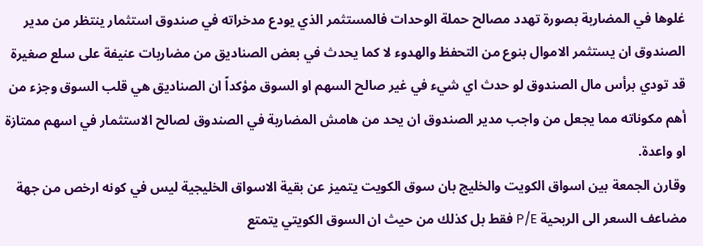غلوها في المضاربة بصورة تهدد مصالح حملة الوحدات فالمستثمر الذي يودع مدخراته في صندوق استثمار ينتظر من مدير الصندوق ان يستثمر الاموال بنوع من التحفظ والهدوء لا كما يحدث في بعض الصناديق من مضاربات عنيفة على سلع صغيرة قد تودي برأس مال الصندوق لو حدث اي شيء في غير صالح السهم او السوق مؤكداً ان الصناديق هي قلب السوق وجزء من أهم مكوناته مما يجعل من واجب مدير الصندوق ان يحد من هامش المضاربة في الصندوق لصالح الاستثمار في اسهم ممتازة او واعدة.
وقارن الجمعة بين اسواق الكويت والخليج بان سوق الكويت يتميز عن بقية الاسواق الخليجية ليس في كونه ارخص من جهة مضاعف السعر الى الربحية P/E فقط بل كذلك من حيث ان السوق الكويتي يتمتع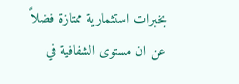بخبرات استثمارية ممتازة فضلاً عن ان مستوى الشفافية في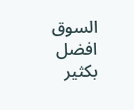السوق افضل بكثير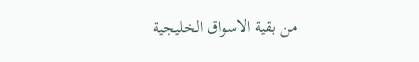من بقية الاسواق الخليجية